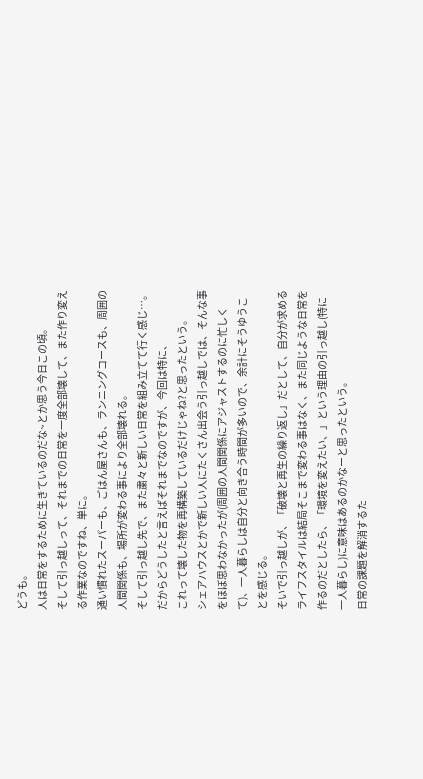どうも。
人は日常をするために生きているのだな~とか思う今日この頃。
そして引っ越しって、それまでの日常を一度全部壊して、また作り変える作業なのですね、単に。
通い慣れたスーパーも、ごはん屋さんも、ランニングコースも、周囲の人間関係も、場所が変わる事により全部壊れる。
そして引っ越し先で、また粛々と新しい日常を組み立てて行く感じ…。
だからどうしたと言えばそれまでなのですが、今回は特に、
これって壊した物を再構築しているだけじゃね?と思ったという。
シェアハウスとかで新しい人にたくさん出会う引っ越しでは、そんな事をほぼ思わなかったが(周囲の人間関係にアジャストするのに忙しくて)、一人暮らしは自分と向き合う時間が多いので、余計にそうゆうことを感じる。
そいで引っ越しが、「破壊と再生の繰り返し」だとして、自分が求めるライフスタイルは結局そこまで変わる事はなく、また同じような日常を作るのだとしたら、「環境を変えたい、」という理由の引っ越し(特に一人暮らし)に意味はあるのかなーと思ったという。
日常の課題を解消するた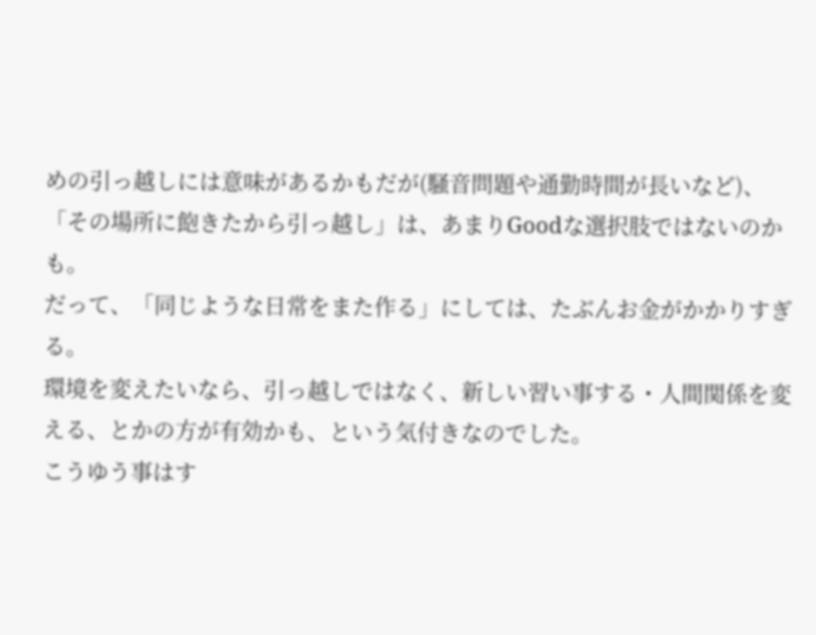めの引っ越しには意味があるかもだが(騒音問題や通勤時間が長いなど)、「その場所に飽きたから引っ越し」は、あまりGoodな選択肢ではないのかも。
だって、「同じような日常をまた作る」にしては、たぶんお金がかかりすぎる。
環境を変えたいなら、引っ越しではなく、新しい習い事する・人間関係を変える、とかの方が有効かも、という気付きなのでした。
こうゆう事はす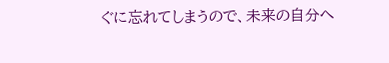ぐに忘れてしまうので、未来の自分へ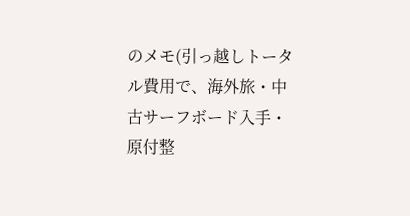のメモ(引っ越しトータル費用で、海外旅・中古サーフボード入手・原付整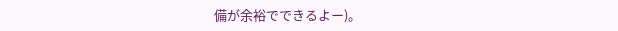備が余裕でできるよー)。